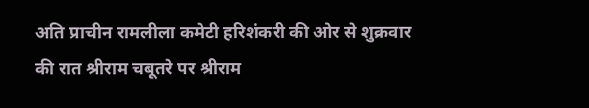अति प्राचीन रामलीला कमेटी हरिशंकरी की ओर से शुक्रवार की रात श्रीराम चबूतरे पर श्रीराम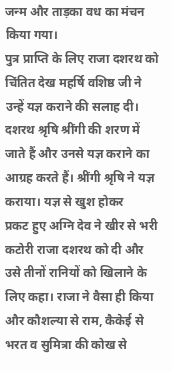जन्म और ताड़का वध का मंचन किया गया।
पुत्र प्राप्ति के लिए राजा दशरथ को चिंतित देख महर्षि वशिष्ठ जी ने उन्हें यज्ञ कराने की सलाह दी। दशरथ श्रृषि श्रींगी की शरण में जाते हैं और उनसे यज्ञ कराने का आग्रह करते हैं। श्रींगी श्रृषि ने यज्ञ कराया। यज्ञ से खुश होकर
प्रकट हुए अग्नि देव ने खीर से भरी कटोरी राजा दशरथ को दी और उसे तीनों रानियों को खिलाने के लिए कहा। राजा ने वैसा ही किया और कौशल्या से राम, कैकेई से भरत व सुमित्रा की कोख से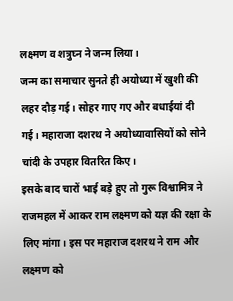लक्ष्मण व शत्रुघ्न ने जन्म लिया।
जन्म का समाचार सुनते ही अयोध्या में खुशी की लहर दौड़ गई। सोहर गाए गए और बधाईयां दी गई। महाराजा दशरथ ने अयोध्यावासियों को सोने चांदी के उपहार वितरित किए।
इसके बाद चारों भाई बड़े हुए तो गुरू विश्वामित्र ने राजमहल में आकर राम लक्ष्मण को यज्ञ की रक्षा के लिए मांगा। इस पर महाराज दशरथ ने राम और लक्ष्मण को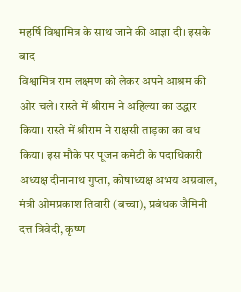महर्षि विश्वामित्र के साथ जाने की आज्ञा दी। इसके बाद
विश्वामित्र राम लक्ष्मण को लेकर अपने आश्रम की ओर चले। रास्ते में श्रीराम ने अहिल्या का उद्धार किया। रास्ते में श्रीराम ने राक्षसी ताड़का का वध किया। इस मौके पर पूजन कमेटी के पदाधिकारी अध्यक्ष दीनानाथ गुप्ता, कोषाध्यक्ष अभय अग्रवाल, मंत्री ओमप्रकाश तिवारी (बच्चा), प्रबंधक जैमिनी दत्त त्रिवेदी, कृष्ण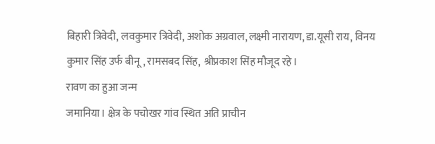बिहारी त्रिवेदी, लवकुमार त्रिवेदी, अशोक अग्रवाल, लक्ष्मी नारायण, डा.यूसी राय, विनय कुमार सिंह उर्फ बीनू, रामसबद सिंह, श्रीप्रकाश सिंह मौजूद रहे।
रावण का हुआ जन्म
जमानिया। क्षेत्र के पचोखर गांव स्थित अति प्राचीन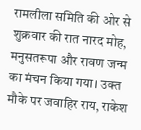रामलीला समिति की ओर से शुक्रवार की रात नारद मोह, मनुसतरूपा और रावण जन्म का मंचन किया गया। उक्त मौके पर जवाहिर राय, राकेश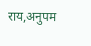राय,अनुपम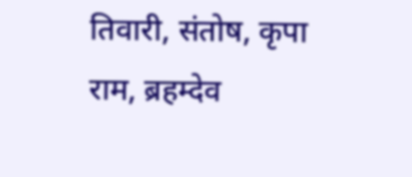तिवारी, संतोष, कृपा राम, ब्रहम्देव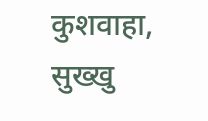कुशवाहा, सुख्खु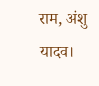राम, अंशु यादव।